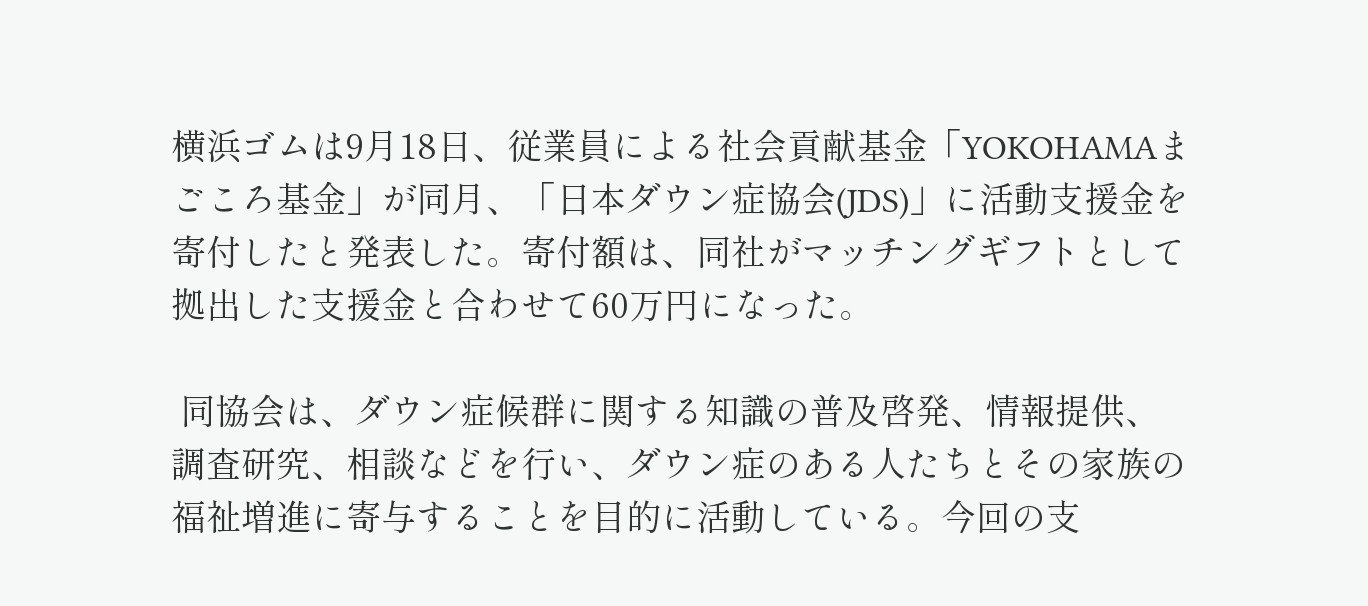横浜ゴムは9月18日、従業員による社会貢献基金「YOKOHAMAまごころ基金」が同月、「日本ダウン症協会(JDS)」に活動支援金を寄付したと発表した。寄付額は、同社がマッチングギフトとして拠出した支援金と合わせて60万円になった。

 同協会は、ダウン症候群に関する知識の普及啓発、情報提供、調査研究、相談などを行い、ダウン症のある人たちとその家族の福祉増進に寄与することを目的に活動している。今回の支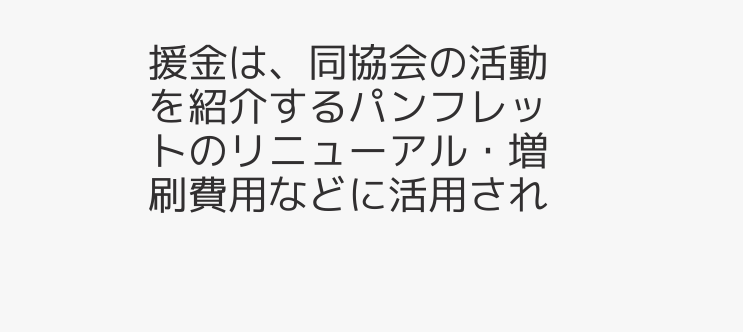援金は、同協会の活動を紹介するパンフレットのリニューアル・増刷費用などに活用され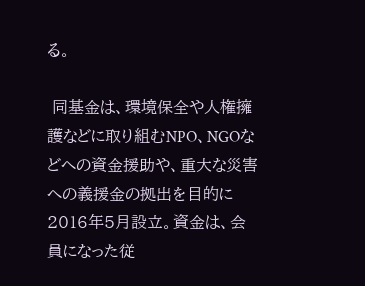る。

 同基金は、環境保全や人権擁護などに取り組むNPO、NGOなどへの資金援助や、重大な災害への義援金の拠出を目的に2016年5月設立。資金は、会員になった従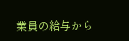業員の給与から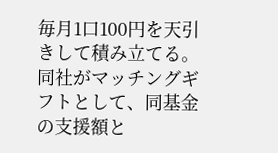毎月1口100円を天引きして積み立てる。同社がマッチングギフトとして、同基金の支援額と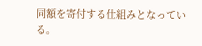同額を寄付する仕組みとなっている。